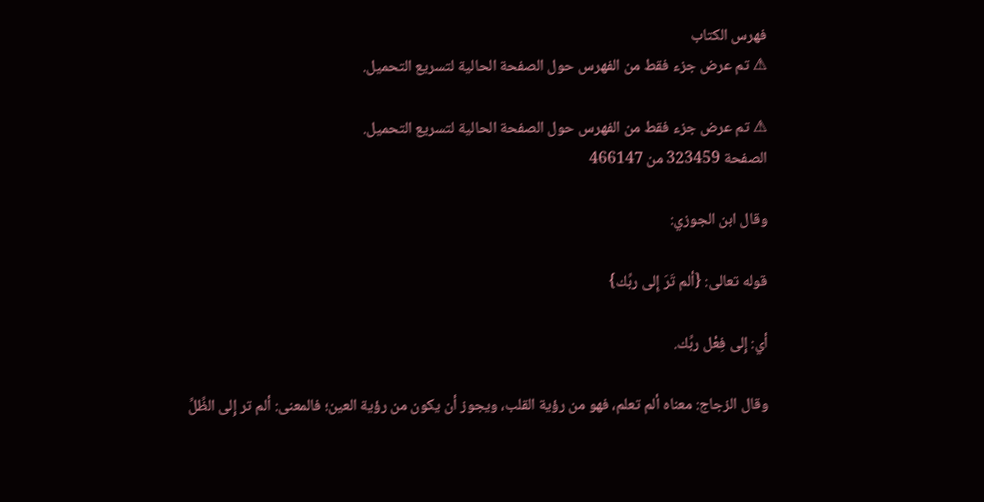فهرس الكتاب
⚠ تم عرض جزء فقط من الفهرس حول الصفحة الحالية لتسريع التحميل.

⚠ تم عرض جزء فقط من الفهرس حول الصفحة الحالية لتسريع التحميل.
الصفحة 323459 من 466147

وقال ابن الجوزي:

قوله تعالى: {ألم تَرَ إِلى ربِّك}

أي: إِلى فِعْل ربِّك.

وقال الزجاج: معناه ألم تعلم، فهو من رؤية القلب، ويجوز أن يكون من رؤية العين؛ فالمعنى: ألم تر إِلى الظِّلِّ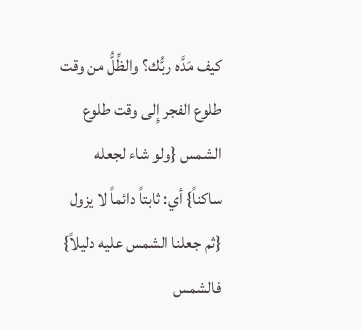كيف مَدَّه ربُّك؟ والظِّلُّ من وقت طلوع الفجر إِلى وقت طلوع الشمس {ولو شاء لجعله ساكناً} أي: ثابتاً دائماً لا يزول {ثم جعلنا الشمس عليه دليلاً} فالشمس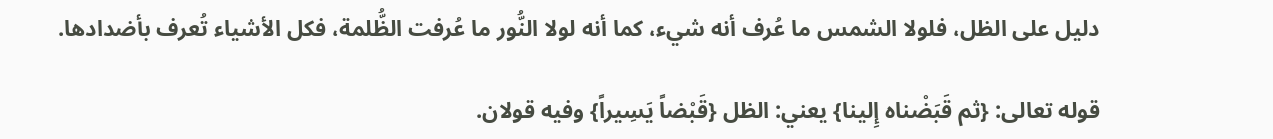دليل على الظل، فلولا الشمس ما عُرف أنه شيء، كما أنه لولا النُّور ما عُرفت الظُّلمة، فكل الأشياء تُعرف بأضدادها.

قوله تعالى: {ثم قَبَضْناه إِلينا} يعني: الظل {قَبْضاً يَسِيراً} وفيه قولان.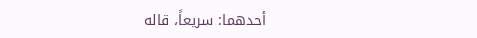أحدهما: سريعاً، قاله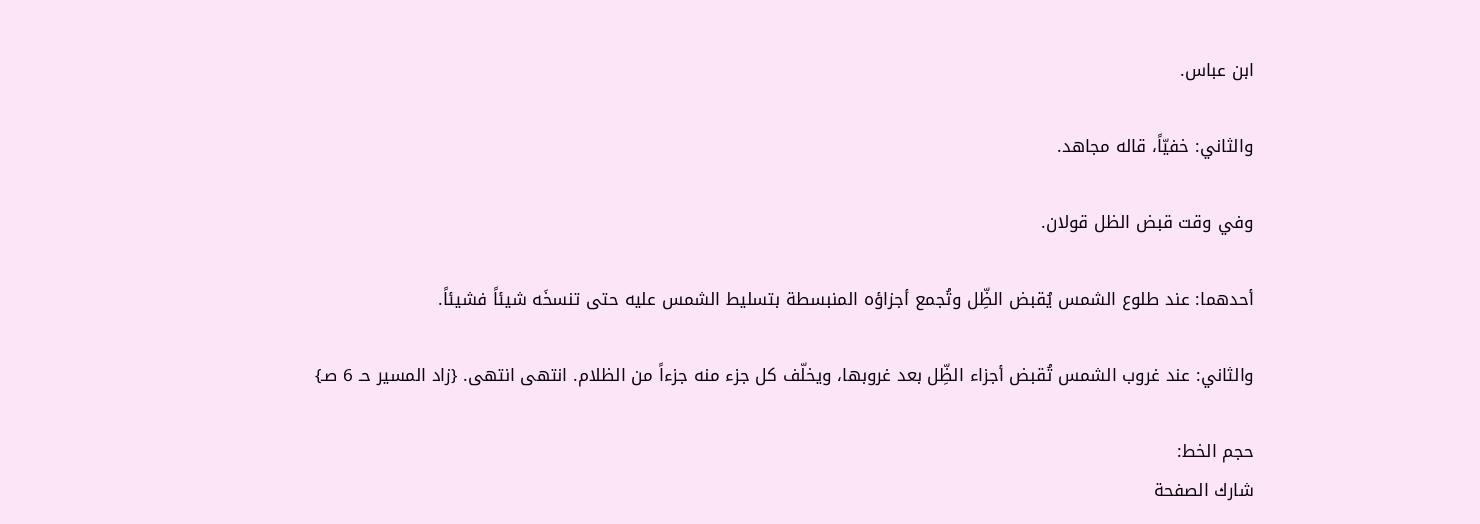ابن عباس.

والثاني: خفيّاً، قاله مجاهد.

وفي وقت قبض الظل قولان.

أحدهما: عند طلوع الشمس يُقبض الظِّل وتُجمع أجزاؤه المنبسطة بتسليط الشمس عليه حتى تنسخَه شيئاً فشيئاً.

والثاني: عند غروب الشمس تُقبض أجزاء الظِّل بعد غروبها، ويخلّف كل جزء منه جزءاً من الظلام. انتهى انتهى. {زاد المسير حـ 6 صـ}

حجم الخط:
شارك الصفحة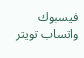فيسبوك واتساب تويتر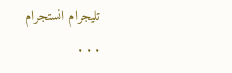تليجرام انستجرام
. . .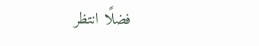فضلًا انتظر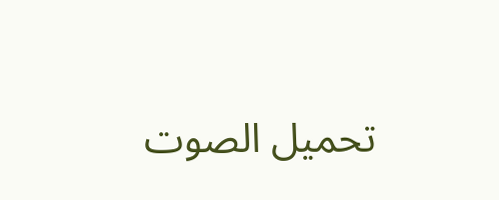تحميل الصوت